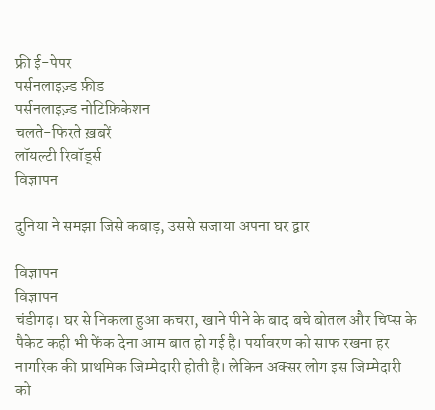फ्री ई-पेपर
पर्सनलाइज़्ड फ़ीड
पर्सनलाइज़्ड नोटिफ़िकेशन
चलते-फिरते ख़बरें
लॉयल्टी रिवॉर्ड्स
विज्ञापन

दुनिया ने समझा जिसे कबाड़, उससे सजाया अपना घर द्वार

विज्ञापन
विज्ञापन
चंडीगढ़। घर से निकला हुआ कचरा, खाने पीने के बाद बचे बोतल और चिप्स के पैकेट कही भी फेंक देना आम बात हो गई है। पर्यावरण को साफ रखना हर नागरिक की प्राथमिक जिम्मेदारी होती है। लेकिन अक्सर लोग इस जिम्मेदारी को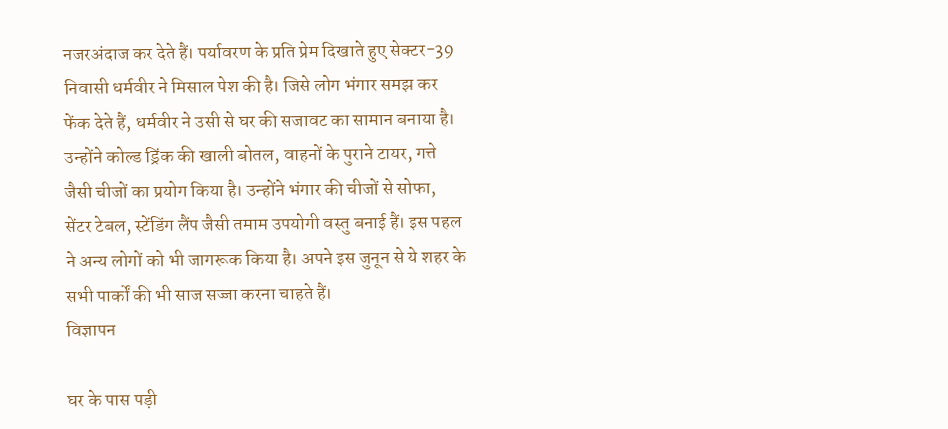नजरअंदाज कर देते हैं। पर्यावरण के प्रति प्रेम दिखाते हुए सेक्टर-39 निवासी धर्मवीर ने मिसाल पेश की है। जिसे लोग भंगार समझ कर फेंक देते हैं, धर्मवीर ने उसी से घर की सजावट का सामान बनाया है। उन्होंने कोल्ड ड्रिंक की खाली बोतल, वाहनों के पुराने टायर, गत्ते जैसी चीजों का प्रयोग किया है। उन्होंने भंगार की चीजों से सोफा, सेंटर टेबल, स्टेंडिंग लैंप जैसी तमाम उपयोगी वस्तु बनाई हैं। इस पहल ने अन्य लोगों को भी जागरूक किया है। अपने इस जुनून से ये शहर के सभी पार्कों की भी साज सज्जा करना चाहते हैं।
विज्ञापन

घर के पास पड़ी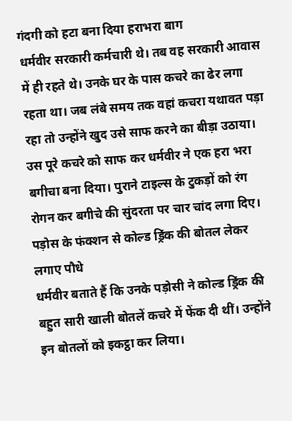गंदगी को हटा बना दिया हराभरा बाग
धर्मवीर सरकारी कर्मचारी थे। तब वह सरकारी आवास में ही रहते थे। उनके घर के पास कचरे का ढेर लगा रहता था। जब लंबे समय तक वहां कचरा यथावत पड़ा रहा तो उन्होंने खुद उसे साफ करने का बीड़ा उठाया। उस पूरे कचरे को साफ कर धर्मवीर ने एक हरा भरा बगीचा बना दिया। पुराने टाइल्स के टुकड़ों को रंग रोगन कर बगीचे की सुंदरता पर चार चांद लगा दिए।
पड़ोस के फंक्शन से कोल्ड ड्रिंक की बोतल लेकर लगाए पौधे
धर्मवीर बताते हैं कि उनके पड़ोसी ने कोल्ड ड्रिंक की बहुत सारी खाली बोतलें कचरे में फेंक दी थीं। उन्होंने इन बोतलों को इकट्ठा कर लिया।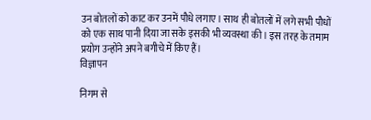उन बोतलों को काट कर उनमें पौधे लगाए। साथ ही बोतलों में लगे सभी पौधों को एक साथ पानी दिया जा सके इसकी भी व्यवस्था की। इस तरह के तमाम प्रयोग उन्होंने अपने बगीचे में किए हैं।
विज्ञापन

निगम से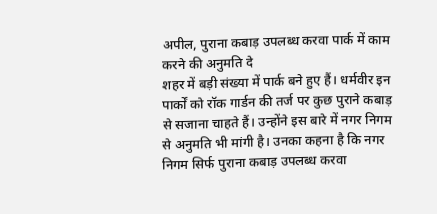अपील, पुराना कबाड़ उपलब्ध करवा पार्क में काम करने की अनुमति दे
शहर में बड़ी संख्या में पार्क बने हुए हैं। धर्मवीर इन पार्कों को रॉक गार्डन की तर्ज पर कुछ पुराने कबाड़ से सजाना चाहते हैं। उन्होंने इस बारे में नगर निगम से अनुमति भी मांगी है। उनका कहना है कि नगर निगम सिर्फ पुराना कबाड़ उपलब्ध करवा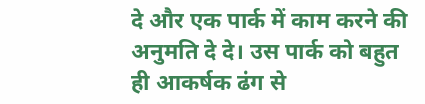दे और एक पार्क में काम करने की अनुमति दे दे। उस पार्क को बहुत ही आकर्षक ढंग से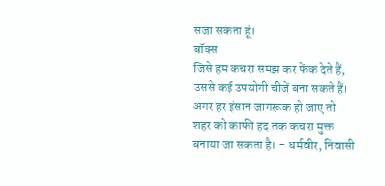सजा सकता हूं।
बॉक्स
जिसे हम कचरा समझ कर फेंक देते हैं, उससे कई उपयोगी चीजें बना सकते हैं। अगर हर इंसान जागरूक हो जाए तो शहर को काफी हद तक कचरा मुक्त बनाया जा सकता है। - धर्मवीर, निवासी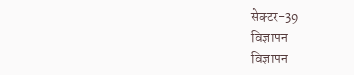सेक्टर-39
विज्ञापन
विज्ञापन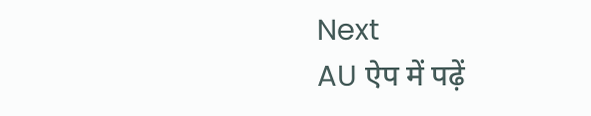Next
AU ऐप में पढ़ें